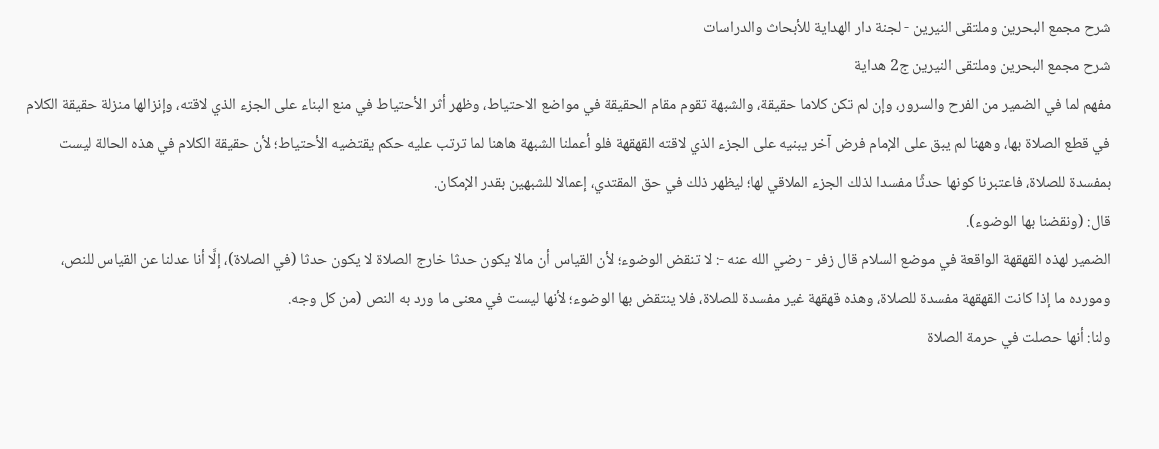شرح مجمع البحرين وملتقى النيرين - لجنة دار الهداية للأبحاث والدراسات
شرح مجمع البحرين وملتقى النيرين ج2 هداية
مفهم لما في الضمير من الفرح والسرور، وإن لم تكن كلاما حقيقة، والشبهة تقوم مقام الحقيقة في مواضع الاحتياط، وظهر أثر الأحتياط في منع البناء على الجزء الذي لاقته، وإنزالها منزلة حقيقة الكلام في قطع الصلاة بها، وههنا لم يبق على الإمام فرض آخر يبنيه على الجزء الذي لاقته القهقهة فلو أعملنا الشبهة هاهنا لما ترتب عليه حكم يقتضيه الأحتياط؛ لأن حقيقة الكلام في هذه الحالة ليست بمفسدة للصلاة، فاعتبرنا كونها حدثًا مفسدا لذلك الجزء الملاقي لها؛ ليظهر ذلك في حق المقتدي، إعمالا للشبهين بقدر الإمكان.
قال: (ونقضنا بها الوضوء).
الضمير لهذه القهقهة الواقعة في موضع السلام قال زفر - رضي الله عنه -: لا تنقض الوضوء؛ لأن القياس أن مالا يكون حدثا خارج الصلاة لا يكون حدثا (في الصلاة)، إلَّا أنا عدلنا عن القياس للنص، ومورده ما إذا كانت القهقهة مفسدة للصلاة، وهذه قهقهة غير مفسدة للصلاة، فلا ينتقض بها الوضوء؛ لأنها ليست في معنى ما ورد به النص (من كل وجه.
ولنا: أنها حصلت في حرمة الصلاة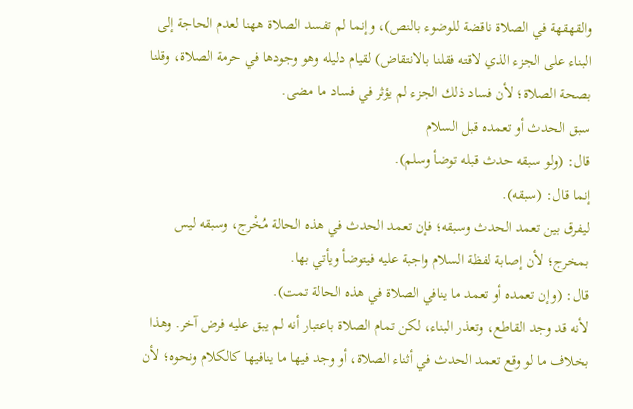والقهقهة في الصلاة ناقضة للوضوء بالنص)، وإنما لم تفسد الصلاة ههنا لعدم الحاجة إلى البناء على الجزء الذي لاقته فقلنا بالانتقاض) لقيام دليله وهو وجودها في حرمة الصلاة، وقلنا بصحة الصلاة؛ لأن فساد ذلك الجزء لم يؤثر في فساد ما مضى.
سبق الحدث أو تعمده قبل السلام
قال: (ولو سبقه حدث قبله توضأ وسلم).
إنما قال: (سبقه).
ليفرق بين تعمد الحدث وسبقه؛ فإن تعمد الحدث في هذه الحالة مُخْرج، وسبقه ليس بمخرج؛ لأن إصابة لفظة السلام واجبة عليه فيتوضأ ويأتي بها.
قال: (وإن تعمده أو تعمد ما ينافي الصلاة في هذه الحالة تمت).
لأنه قد وجد القاطع، وتعذر البناء، لكن تمام الصلاة باعتبار أنه لم يبق عليه فرض آخر. وهذا بخلاف ما لو وقع تعمد الحدث في أثناء الصلاة، أو وجد فيها ما ينافيها كالكلام ونحوه؛ لأن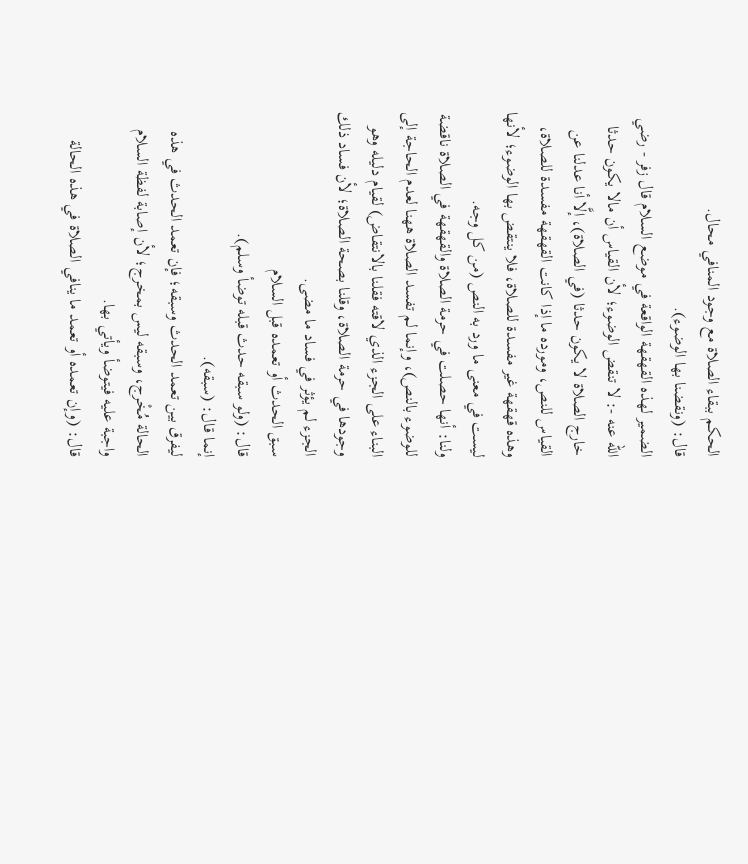الحكم ببقاء الصلاة مع وجود المنافي محال.
قال: (ونقضنا بها الوضوء).
الضمير لهذه القهقهة الواقعة في موضع السلام قال زفر - رضي الله عنه -: لا تنقض الوضوء؛ لأن القياس أن مالا يكون حدثا خارج الصلاة لا يكون حدثا (في الصلاة)، إلَّا أنا عدلنا عن القياس للنص، ومورده ما إذا كانت القهقهة مفسدة للصلاة، وهذه قهقهة غير مفسدة للصلاة، فلا ينتقض بها الوضوء؛ لأنها ليست في معنى ما ورد به النص (من كل وجه.
ولنا: أنها حصلت في حرمة الصلاة والقهقهة في الصلاة ناقضة للوضوء بالنص)، وإنما لم تفسد الصلاة ههنا لعدم الحاجة إلى البناء على الجزء الذي لاقته فقلنا بالانتقاض) لقيام دليله وهو وجودها في حرمة الصلاة، وقلنا بصحة الصلاة؛ لأن فساد ذلك الجزء لم يؤثر في فساد ما مضى.
سبق الحدث أو تعمده قبل السلام
قال: (ولو سبقه حدث قبله توضأ وسلم).
إنما قال: (سبقه).
ليفرق بين تعمد الحدث وسبقه؛ فإن تعمد الحدث في هذه الحالة مُخْرج، وسبقه ليس بمخرج؛ لأن إصابة لفظة السلام واجبة عليه فيتوضأ ويأتي بها.
قال: (وإن تعمده أو تعمد ما ينافي الصلاة في هذه الحالة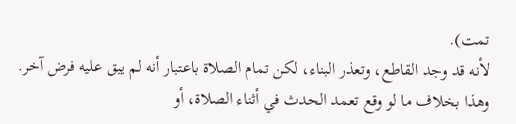تمت).
لأنه قد وجد القاطع، وتعذر البناء، لكن تمام الصلاة باعتبار أنه لم يبق عليه فرض آخر. وهذا بخلاف ما لو وقع تعمد الحدث في أثناء الصلاة، أو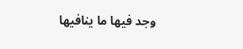وجد فيها ما ينافيها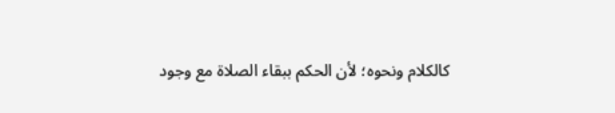كالكلام ونحوه؛ لأن الحكم ببقاء الصلاة مع وجود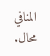المنافي محال.